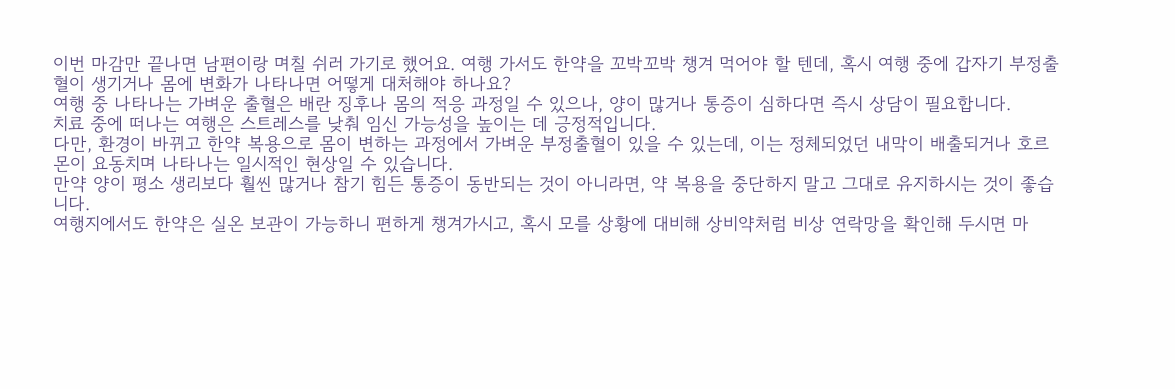이번 마감만 끝나면 남편이랑 며칠 쉬러 가기로 했어요. 여행 가서도 한약을 꼬박꼬박 챙겨 먹어야 할 텐데, 혹시 여행 중에 갑자기 부정출혈이 생기거나 몸에 변화가 나타나면 어떻게 대처해야 하나요?
여행 중 나타나는 가벼운 출혈은 배란 징후나 몸의 적응 과정일 수 있으나, 양이 많거나 통증이 심하다면 즉시 상담이 필요합니다.
치료 중에 떠나는 여행은 스트레스를 낮춰 임신 가능성을 높이는 데 긍정적입니다.
다만, 환경이 바뀌고 한약 복용으로 몸이 변하는 과정에서 가벼운 부정출혈이 있을 수 있는데, 이는 정체되었던 내막이 배출되거나 호르몬이 요동치며 나타나는 일시적인 현상일 수 있습니다.
만약 양이 평소 생리보다 훨씬 많거나 참기 힘든 통증이 동반되는 것이 아니라면, 약 복용을 중단하지 말고 그대로 유지하시는 것이 좋습니다.
여행지에서도 한약은 실온 보관이 가능하니 편하게 챙겨가시고, 혹시 모를 상황에 대비해 상비약처럼 비상 연락망을 확인해 두시면 마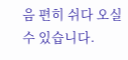음 편히 쉬다 오실 수 있습니다.